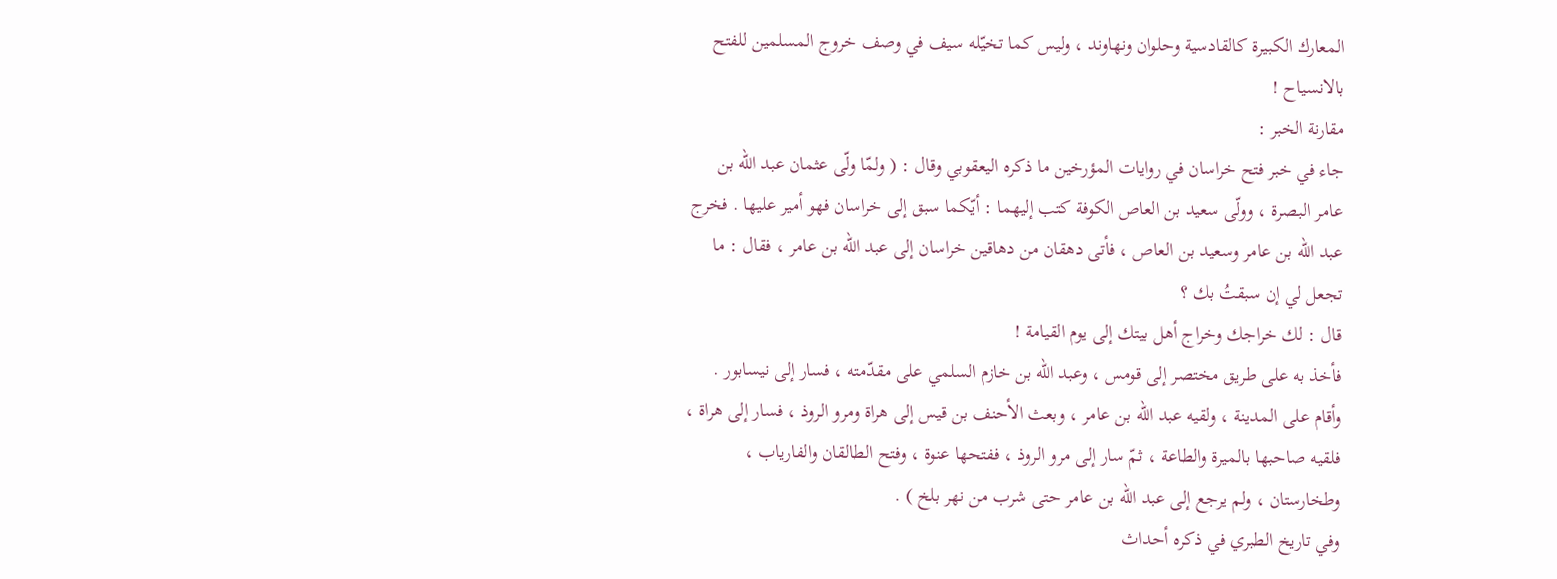المعارك الكبيرة كالقادسية وحلوان ونهاوند ، وليس كما تخيّله سيف في وصف خروج المسلمين للفتح بالانسياح !
مقارنة الخبر :
جاء في خبر فتح خراسان في روايات المؤرخين ما ذكره اليعقوبي وقال : ( ولمّا ولّى عثمان عبد الله بن عامر البصرة ، وولّى سعيد بن العاص الكوفة كتب إليهما : أيّكما سبق إلى خراسان فهو أمير عليها . فخرج عبد الله بن عامر وسعيد بن العاص ، فأتى دهقان من دهاقين خراسان إلى عبد الله بن عامر ، فقال : ما تجعل لي إن سبقتُ بك ؟
قال : لك خراجك وخراج أهل بيتك إلى يوم القيامة !
فأخذ به على طريق مختصر إلى قومس ، وعبد الله بن خازم السلمي على مقدّمته ، فسار إلى نيسابور . وأقام على المدينة ، ولقيه عبد الله بن عامر ، وبعث الأحنف بن قيس إلى هراة ومرو الروذ ، فسار إلى هراة ، فلقيه صاحبها بالميرة والطاعة ، ثمّ سار إلى مرو الروذ ، ففتحها عنوة ، وفتح الطالقان والفارياب ، وطخارستان ، ولم يرجع إلى عبد الله بن عامر حتى شرب من نهر بلخ ) .
وفي تاريخ الطبري في ذكره أحداث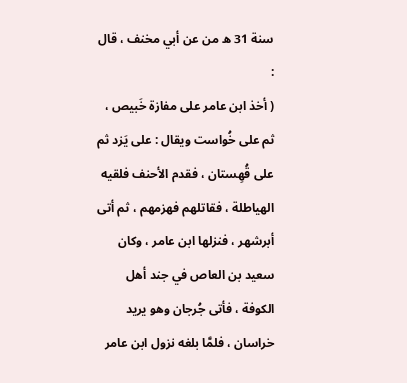سنة 31 ه من عن أبي مخنف ، قال :
( أخذ ابن عامر على مفازة خَبيص ، ثم على خُواست ويقال : على يَزد ثم على قُهِستان ، فقدم الأحنف فلقيه الهياطلة ، فقاتلهم فهزمهم ، ثم أتى أبرشهر ، فنزلها ابن عامر ، وكان سعيد بن العاص في جند أهل الكوفة ، فأتى جُرجان وهو يريد خراسان ، فلمَّا بلغه نزول ابن عامر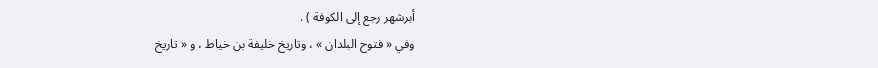أبرشهر رجع إلى الكوفة ) .
وفي « فتوح البلدان » ، وتاريخ خليفة بن خياط ، و « تاريخ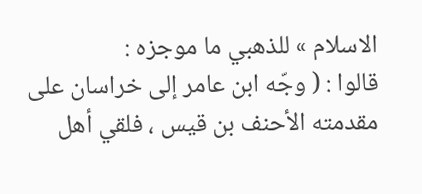الاسلام » للذهبي ما موجزه :
قالوا : ( وجّه ابن عامر إلى خراسان على مقدمته الأحنف بن قيس ، فلقي أهل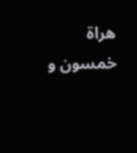هراة
خمسون و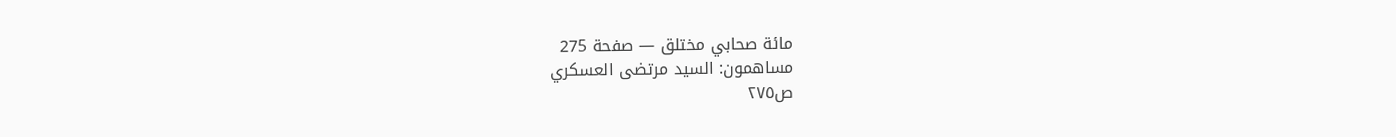مائة صحابي مختلق — صفحة 275
مساهمون: السيد مرتضى العسكري
ص٢٧٥